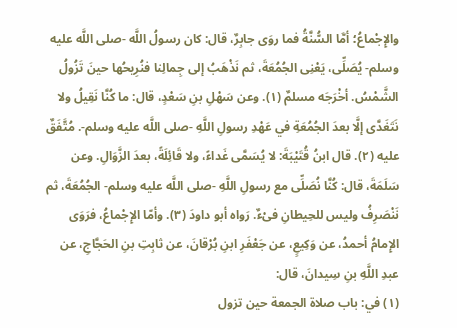والإِجْماعُ؛ أمَّا السُّنَّةُ فما روَى جابِرٌ، قال: كان رسولُ اللَّه -صلى اللَّه عليه وسلم- يُصَلِّى، يَعْنِى الجُمُعَةَ، ثم نَذْهَبُ إلى جِمالِنا فنُرِيحُها حينَ تَزُولُ الشَّمْسُ. أخْرَجَه مسلمٌ (١). وعن سَهْلِ بنِ سَعْدٍ، قال: ما كُنَّا نَقِيلُ ولا نَتَغَدَّى إلَّا بعدَ الجُمُعَةِ في عَهْدِ رسولِ اللَّهِ -صلى اللَّه عليه وسلم-. مُتَّفَقٌ عليه (٢). قال ابنُ قُتَيْبَةَ: لا يُسَمَّى غَداءً، ولا قَائِلَةً، بعدَ الزَّوَالِ. وعن سَلَمَةَ، قال: كُنَّا نُصَلِّى مع رسولِ اللَّهِ -صلى اللَّه عليه وسلم- الجُمُعَةَ، ثم نَنْصَرِفُ وليس للحِيطانِ فىْءٌ. رَواه أبو داودَ (٣). وأمّا الإِجْماعُ، فرَوَى الإِمامُ أحمدُ، عن وَكِيعٍ، عن جَعْفَرِ ابنِ بُرْقانَ، عن ثابِتِ بنِ الحَجَّاجِ، عن عبدِ اللَّهِ بنِ سِيدانَ، قال:
(١) في: باب صلاة الجمعة حين تزول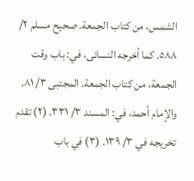الشمس، من كتاب الجمعة. صحيح مسلم ٢/ ٥٨٨. كما أخرجه النسائى، في: باب وقت الجمعة، من كتاب الجمعة. المجتبى ٣/ ٨١. والإمام أحمد، في: المسند ٣/ ٣٣١. (٢) تقدم تخريجه في ٣/ ١٣٩. (٣) في باب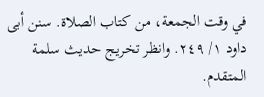في وقت الجمعة، من كتاب الصلاة. سنن أبى داود ١/ ٢٤٩. وانظر تخريج حديث سلمة المتقدم.